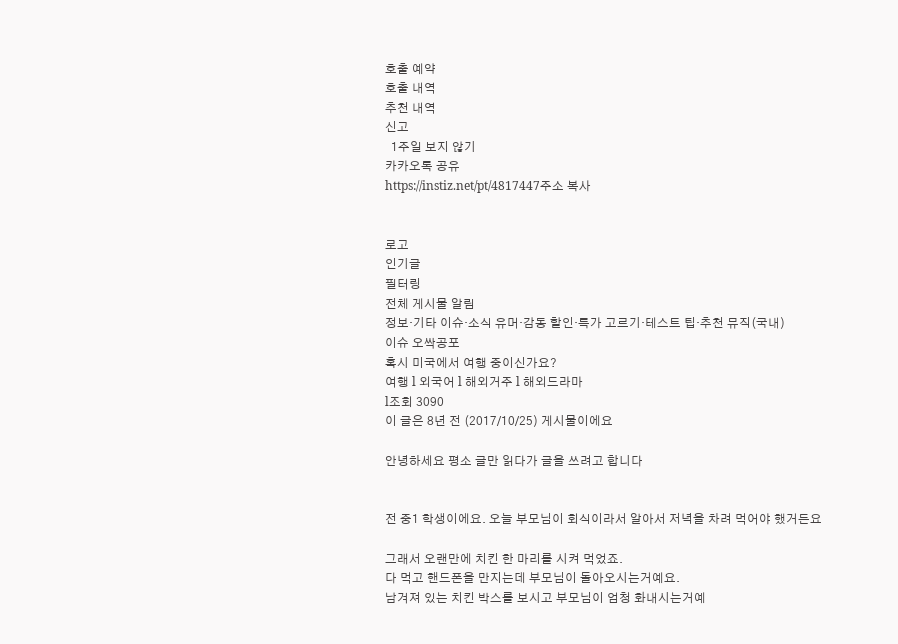호출 예약
호출 내역
추천 내역
신고
  1주일 보지 않기
카카오톡 공유
https://instiz.net/pt/4817447주소 복사


로고
인기글
필터링
전체 게시물 알림
정보·기타 이슈·소식 유머·감동 할인·특가 고르기·테스트 팁·추천 뮤직(국내)
이슈 오싹공포
혹시 미국에서 여행 중이신가요?
여행 l 외국어 l 해외거주 l 해외드라마
l조회 3090
이 글은 8년 전 (2017/10/25) 게시물이에요

안녕하세요 평소 글만 읽다가 글을 쓰려고 합니다


전 중1 학생이에요. 오늘 부모님이 회식이라서 알아서 저녁을 차려 먹어야 했거든요

그래서 오랜만에 치킨 한 마리를 시켜 먹었죠.
다 먹고 핸드폰을 만지는데 부모님이 돌아오시는거예요.
남겨져 있는 치킨 박스를 보시고 부모님이 엄청 화내시는거예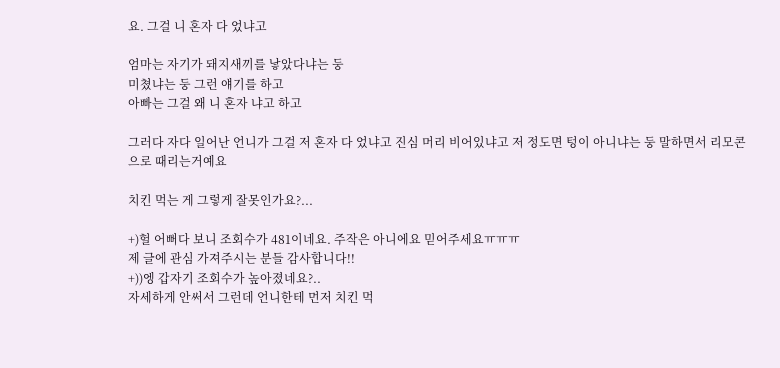요. 그걸 니 혼자 다 었냐고

엄마는 자기가 돼지새끼를 낳았다냐는 둥
미쳤냐는 둥 그런 얘기를 하고
아빠는 그걸 왜 니 혼자 냐고 하고

그러다 자다 일어난 언니가 그걸 저 혼자 다 었냐고 진심 머리 비어있냐고 저 정도면 텅이 아니냐는 둥 말하면서 리모콘으로 때리는거예요

치킨 먹는 게 그렇게 잘못인가요?...

+)헐 어뻐다 보니 조회수가 481이네요. 주작은 아니에요 믿어주세요ㅠㅠㅠ
제 글에 관심 가져주시는 분들 감사합니다!!
+))엥 갑자기 조회수가 높아졌네요?..
자세하게 안써서 그런데 언니한테 먼저 치킨 먹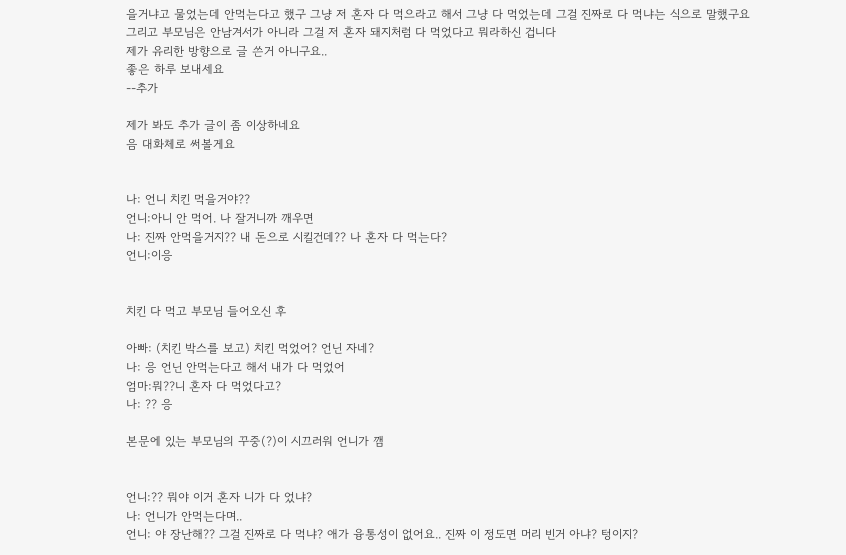을거냐고 물었는데 안먹는다고 했구 그냥 저 혼자 다 먹으라고 해서 그냥 다 먹었는데 그걸 진짜로 다 먹냐는 식으로 말했구요
그리고 부모님은 안남겨서가 아니라 그걸 저 혼자 돼지처럼 다 먹었다고 뭐라하신 겁니다
제가 유리한 방향으로 글 쓴거 아니구요..
좋은 하루 보내세요
--추가

제가 봐도 추가 글이 좀 이상하네요
음 대화체로 써볼게요


나: 언니 치킨 먹을거야??
언니:아니 안 먹어. 나 잘거니까 깨우면
나: 진짜 안먹을거지?? 내 돈으로 시킬건데?? 나 혼자 다 먹는다?
언니:이응


치킨 다 먹고 부모님 들어오신 후

아빠: (치킨 박스를 보고) 치킨 먹었어? 언닌 자네?
나: 응 언닌 안먹는다고 해서 내가 다 먹었어
엄마:뭐??니 혼자 다 먹었다고?
나: ?? 응

본문에 있는 부모님의 꾸중(?)이 시끄러워 언니가 깸


언니:?? 뭐야 이거 혼자 니가 다 었냐?
나: 언니가 안먹는다며..
언니: 야 장난해?? 그걸 진짜로 다 먹냐? 애가 융통성이 없어요.. 진짜 이 정도면 머리 빈거 아냐? 텅이지?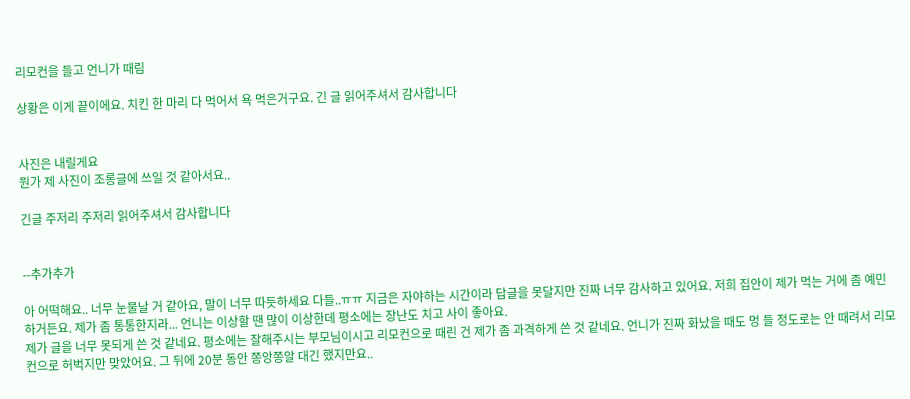리모컨을 들고 언니가 때림

상황은 이게 끝이에요. 치킨 한 마리 다 먹어서 욕 먹은거구요. 긴 글 읽어주셔서 감사합니다


사진은 내릴게요
뭔가 제 사진이 조롱글에 쓰일 것 같아서요..

긴글 주저리 주저리 읽어주셔서 감사합니다


--추가추가

아 어떡해요.. 너무 눈물날 거 같아요, 말이 너무 따듯하세요 다들..ㅠㅠ 지금은 자야하는 시간이라 답글을 못달지만 진짜 너무 감사하고 있어요. 저희 집안이 제가 먹는 거에 좀 예민하거든요. 제가 좀 통통한지라... 언니는 이상할 땐 많이 이상한데 평소에는 장난도 치고 사이 좋아요.
제가 글을 너무 못되게 쓴 것 같네요. 평소에는 잘해주시는 부모님이시고 리모컨으로 때린 건 제가 좀 과격하게 쓴 것 같네요. 언니가 진짜 화났을 때도 멍 들 정도로는 안 때려서 리모컨으로 허벅지만 맞았어요. 그 뒤에 20분 동안 쫑앙쫑알 대긴 했지만요..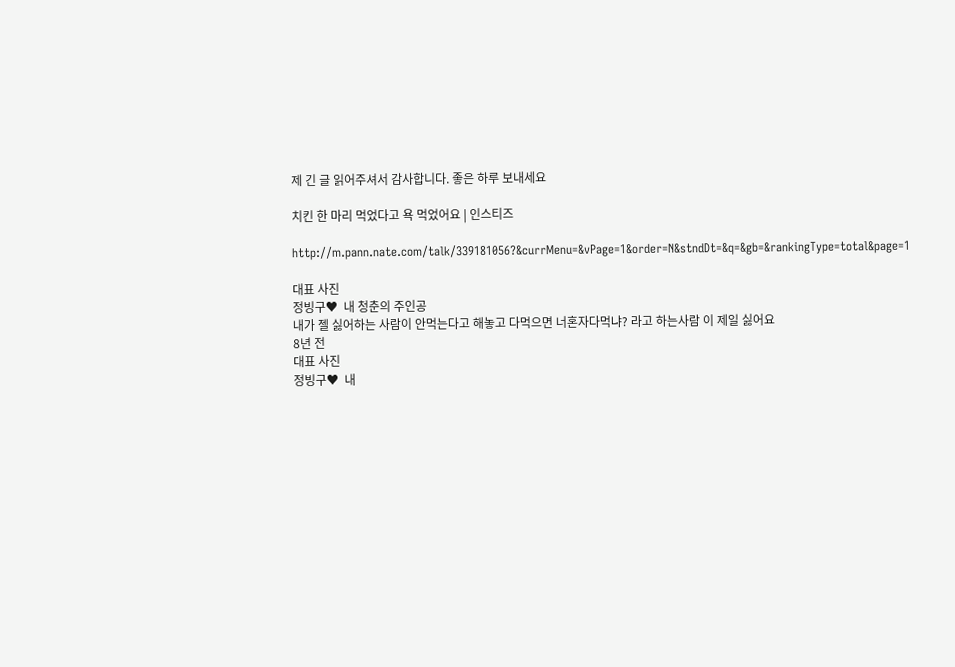제 긴 글 읽어주셔서 감사합니다. 좋은 하루 보내세요

치킨 한 마리 먹었다고 욕 먹었어요 | 인스티즈

http://m.pann.nate.com/talk/339181056?&currMenu=&vPage=1&order=N&stndDt=&q=&gb=&rankingType=total&page=1

대표 사진
정빙구♥  내 청춘의 주인공
내가 젤 싫어하는 사람이 안먹는다고 해놓고 다먹으면 너혼자다먹냐? 라고 하는사람 이 제일 싫어요
8년 전
대표 사진
정빙구♥  내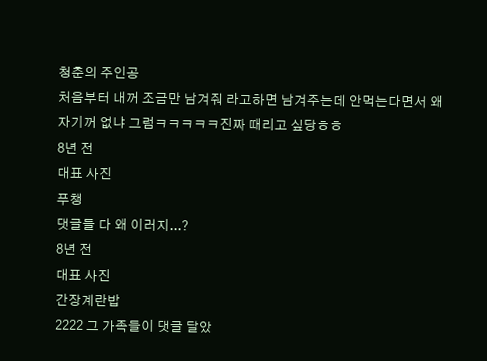청춘의 주인공
처음부터 내꺼 조금만 남겨줘 라고하면 남겨주는데 안먹는다면서 왜 자기꺼 없냐 그럼ㅋㅋㅋㅋㅋ진짜 때리고 싶당ㅎㅎ
8년 전
대표 사진
푸챙
댓글들 다 왜 이러지...?
8년 전
대표 사진
간장계란밥
2222 그 가족들이 댓글 달았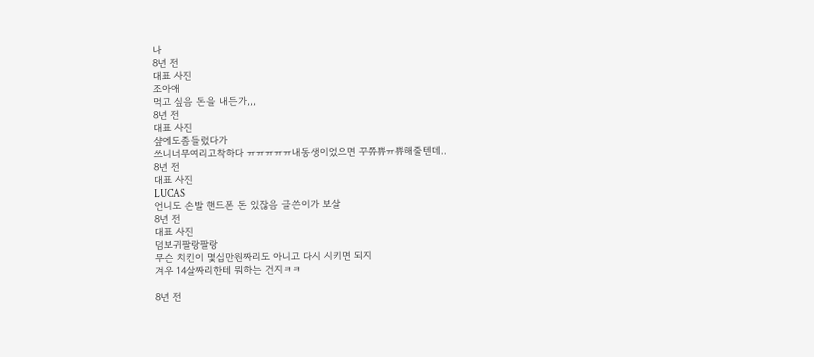나
8년 전
대표 사진
조아애
먹고 싶음 돈을 내든가,,,
8년 전
대표 사진
샾에도좀들렀다가
쓰니너무여리고착하다 ㅠㅠㅠㅠㅠ내동생이었으면 꾸쮸쀼ㅠ쀼해줄텐데..
8년 전
대표 사진
LUCAS
언니도 손발 핸드폰 돈 있잖음 글쓴이가 보살
8년 전
대표 사진
덤보귀팔랑팔랑
무슨 치킨이 몇십만원짜리도 아니고 다시 시키면 되지
겨우 14살짜리한테 뭐하는 건지ㅋㅋ

8년 전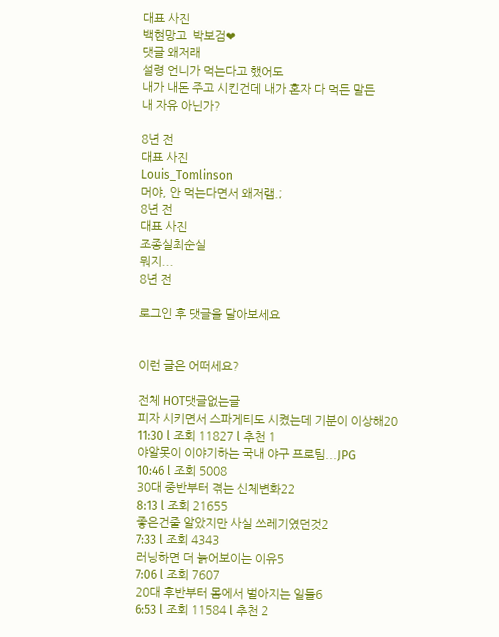대표 사진
백현망고  박보검❤
댓글 왜저래
설령 언니가 먹는다고 했어도
내가 내돈 주고 시킨건데 내가 혼자 다 먹든 말든
내 자유 아닌가?

8년 전
대표 사진
Louis_Tomlinson
머야, 안 먹는다면서 왜저램.;
8년 전
대표 사진
조종실최순실
뭐지...
8년 전

로그인 후 댓글을 달아보세요


이런 글은 어떠세요?

전체 HOT댓글없는글
피자 시키면서 스파게티도 시켰는데 기분이 이상해20
11:30 l 조회 11827 l 추천 1
야알못이 이야기하는 국내 야구 프로팀...JPG
10:46 l 조회 5008
30대 중반부터 겪는 신체변화22
8:13 l 조회 21655
좋은건줄 알았지만 사실 쓰레기였던것2
7:33 l 조회 4343
러닝하면 더 늙어보이는 이유5
7:06 l 조회 7607
20대 후반부터 몸에서 벌아지는 일들6
6:53 l 조회 11584 l 추천 2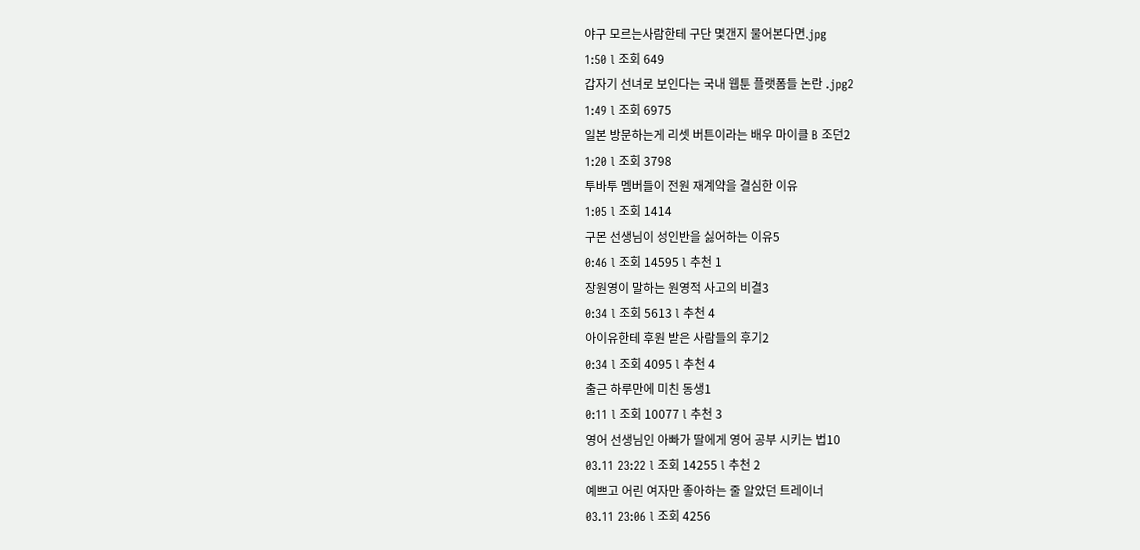야구 모르는사람한테 구단 몇갠지 물어본다면.jpg
1:50 l 조회 649
갑자기 선녀로 보인다는 국내 웹툰 플랫폼들 논란 .jpg2
1:49 l 조회 6975
일본 방문하는게 리셋 버튼이라는 배우 마이클 B 조던2
1:20 l 조회 3798
투바투 멤버들이 전원 재계약을 결심한 이유
1:05 l 조회 1414
구몬 선생님이 성인반을 싫어하는 이유5
0:46 l 조회 14595 l 추천 1
장원영이 말하는 원영적 사고의 비결3
0:34 l 조회 5613 l 추천 4
아이유한테 후원 받은 사람들의 후기2
0:34 l 조회 4095 l 추천 4
출근 하루만에 미친 동생1
0:11 l 조회 10077 l 추천 3
영어 선생님인 아빠가 딸에게 영어 공부 시키는 법10
03.11 23:22 l 조회 14255 l 추천 2
예쁘고 어린 여자만 좋아하는 줄 알았던 트레이너
03.11 23:06 l 조회 4256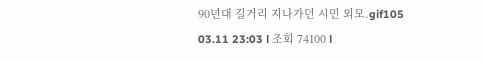90년대 길거리 지나가던 시민 외모.gif105
03.11 23:03 l 조회 74100 l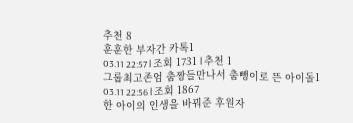추천 8
훈훈한 부자간 카톡1
03.11 22:57 l 조회 1731 l 추천 1
그룹최고존엄 춤짱들만나서 춤뺑이로 뜬 아이돌1
03.11 22:56 l 조회 1867
한 아이의 인생을 바꿔준 후원자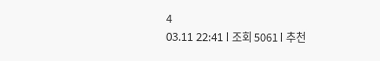4
03.11 22:41 l 조회 5061 l 추천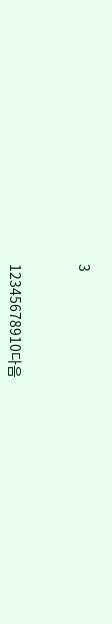3


12345678910다음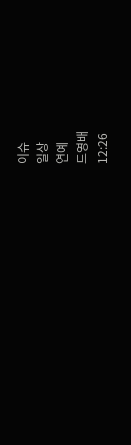이슈
일상
연예
드영배
12:26